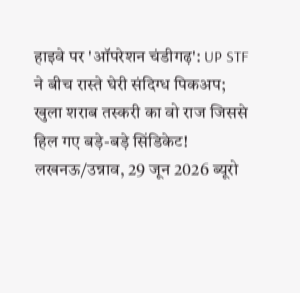हाइवे पर 'ऑपरेशन चंडीगढ़': UP STF ने बीच रास्ते घेरी संदिग्ध पिकअप; खुला शराब तस्करी का वो राज जिससे हिल गए बड़े-बड़े सिंडिकेट!
लखनऊ/उन्नाव, 29 जून 2026 ब्यूरो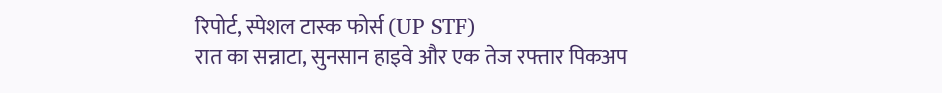रिपोर्ट, स्पेशल टास्क फोर्स (UP STF)
रात का सन्नाटा, सुनसान हाइवे और एक तेज रफ्तार पिकअप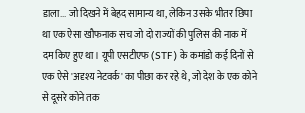डाला... जो दिखने में बेहद सामान्य था, लेकिन उसके भीतर छिपा था एक ऐसा खौफनाक सच जो दो राज्यों की पुलिस की नाक में दम किए हुए था। यूपी एसटीएफ (STF) के कमांडो कई दिनों से एक ऐसे 'अदृश्य नेटवर्क' का पीछा कर रहे थे, जो देश के एक कोने से दूसरे कोने तक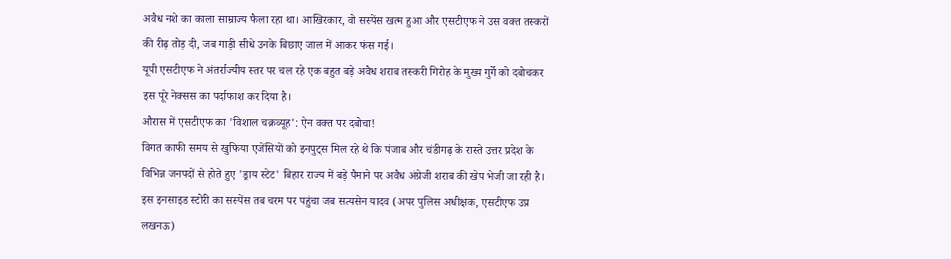अवैध नशे का काला साम्राज्य फैला रहा था। आखिरकार, वो सस्पेंस खत्म हुआ और एसटीएफ ने उस वक्त तस्करों की रीढ़ तोड़ दी, जब गाड़ी सीधे उनके बिछाए जाल में आकर फंस गई।
यूपी एसटीएफ ने अंतर्राज्यीय स्तर पर चल रहे एक बहुत बड़े अवैध शराब तस्करी गिरोह के मुख्य गुर्गे को दबोचकर इस पूरे नेक्सस का पर्दाफाश कर दिया है।
औरास में एसटीएफ का 'विशाल चक्रव्यूह': ऐन वक्त पर दबोचा!
विगत काफी समय से खुफिया एजेंसियों को इनपुट्स मिल रहे थे कि पंजाब और चंडीगढ़ के रास्ते उत्तर प्रदेश के विभिन्न जनपदों से होते हुए 'ड्राय स्टेट' बिहार राज्य में बड़े पैमाने पर अवैध अंग्रेजी शराब की खेप भेजी जा रही है।
इस इनसाइड स्टोरी का सस्पेंस तब चरम पर पहुंचा जब सत्यसेन यादव (अपर पुलिस अधीक्षक, एसटीएफ उप्र लखनऊ)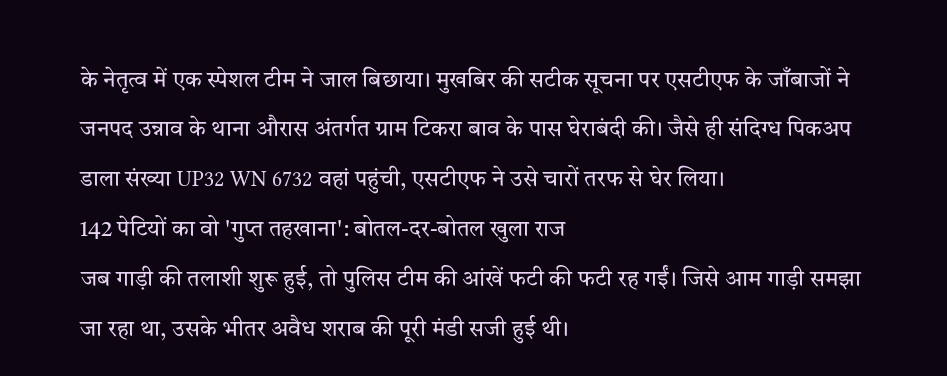के नेतृत्व में एक स्पेशल टीम ने जाल बिछाया। मुखबिर की सटीक सूचना पर एसटीएफ के जाँबाजों ने जनपद उन्नाव के थाना औरास अंतर्गत ग्राम टिकरा बाव के पास घेराबंदी की। जैसे ही संदिग्ध पिकअप डाला संख्या UP32 WN 6732 वहां पहुंची, एसटीएफ ने उसे चारों तरफ से घेर लिया।
142 पेटियों का वो 'गुप्त तहखाना': बोतल-दर-बोतल खुला राज
जब गाड़ी की तलाशी शुरू हुई, तो पुलिस टीम की आंखें फटी की फटी रह गईं। जिसे आम गाड़ी समझा जा रहा था, उसके भीतर अवैध शराब की पूरी मंडी सजी हुई थी।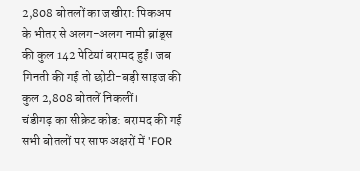2,808 बोतलों का जखीरा: पिकअप के भीतर से अलग-अलग नामी ब्रांड्स की कुल 142 पेटियां बरामद हुईं। जब गिनती की गई तो छोटी-बड़ी साइज की कुल 2,808 बोतलें निकलीं।
चंडीगढ़ का सीक्रेट कोड: बरामद की गई सभी बोतलों पर साफ अक्षरों में 'FOR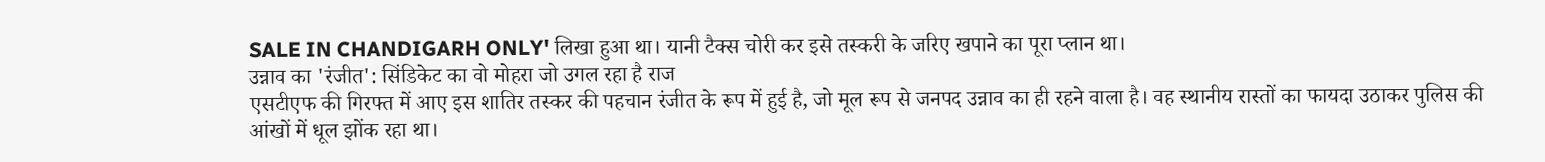SALE IN CHANDIGARH ONLY' लिखा हुआ था। यानी टैक्स चोरी कर इसे तस्करी के जरिए खपाने का पूरा प्लान था।
उन्नाव का 'रंजीत': सिंडिकेट का वो मोहरा जो उगल रहा है राज
एसटीएफ की गिरफ्त में आए इस शातिर तस्कर की पहचान रंजीत के रूप में हुई है, जो मूल रूप से जनपद उन्नाव का ही रहने वाला है। वह स्थानीय रास्तों का फायदा उठाकर पुलिस की आंखों में धूल झोंक रहा था।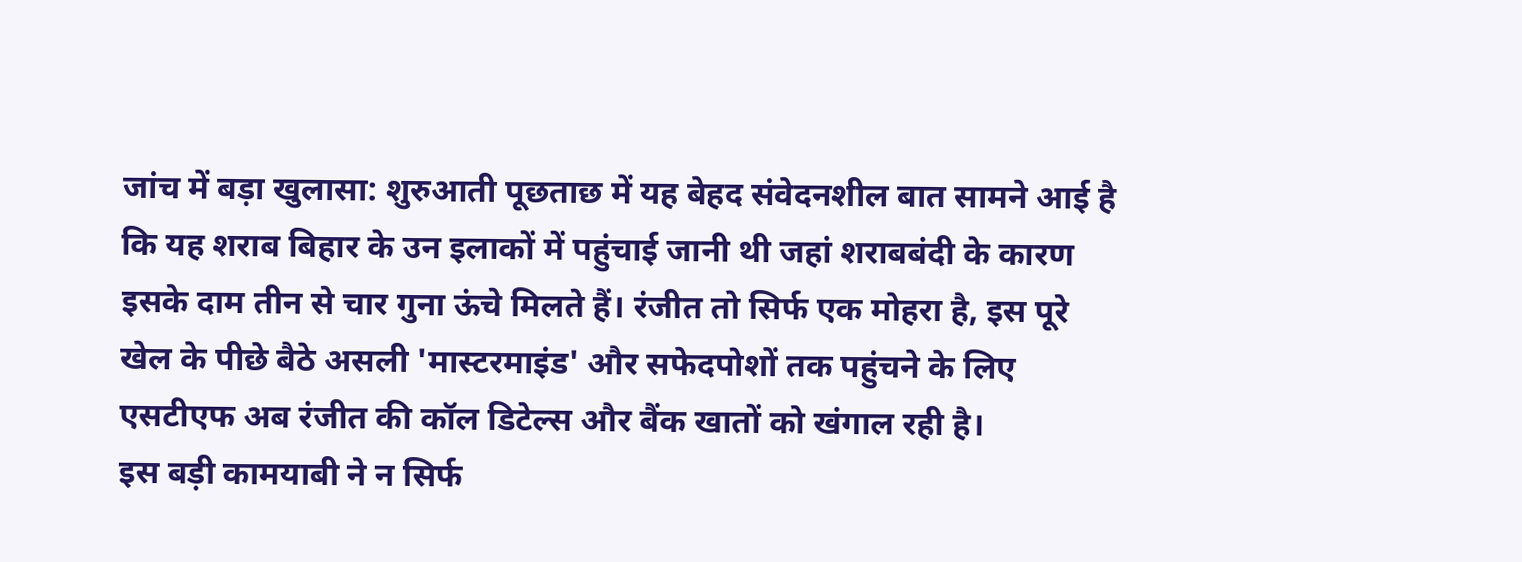जांच में बड़ा खुलासा: शुरुआती पूछताछ में यह बेहद संवेदनशील बात सामने आई है कि यह शराब बिहार के उन इलाकों में पहुंचाई जानी थी जहां शराबबंदी के कारण इसके दाम तीन से चार गुना ऊंचे मिलते हैं। रंजीत तो सिर्फ एक मोहरा है, इस पूरे खेल के पीछे बैठे असली 'मास्टरमाइंड' और सफेदपोशों तक पहुंचने के लिए एसटीएफ अब रंजीत की कॉल डिटेल्स और बैंक खातों को खंगाल रही है।
इस बड़ी कामयाबी ने न सिर्फ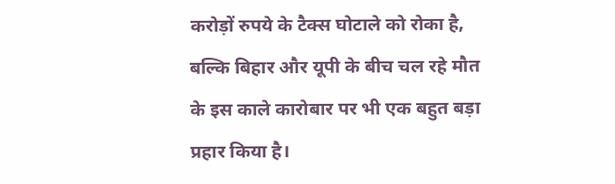करोड़ों रुपये के टैक्स घोटाले को रोका है, बल्कि बिहार और यूपी के बीच चल रहे मौत के इस काले कारोबार पर भी एक बहुत बड़ा प्रहार किया है।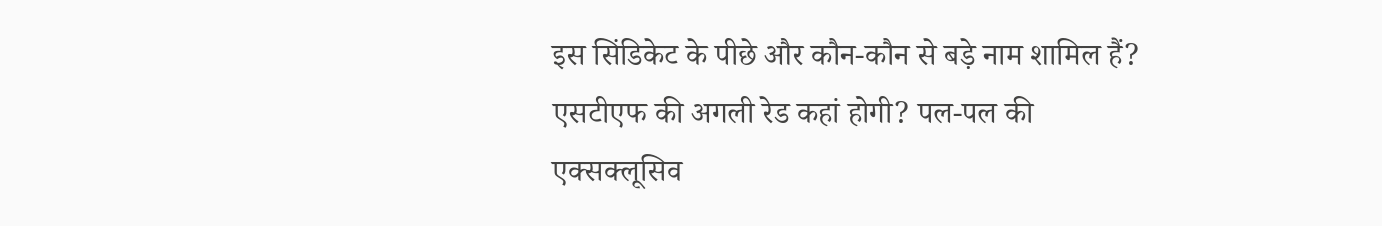इस सिंडिकेट के पीछे और कौन-कौन से बड़े नाम शामिल हैं? एसटीएफ की अगली रेड कहां होगी? पल-पल की एक्सक्लूसिव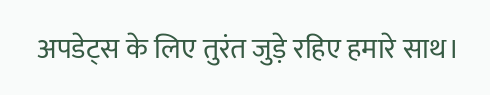अपडेट्स के लिए तुरंत जुड़े रहिए हमारे साथ।